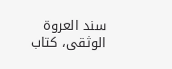سند العروة الوثقى، كتاب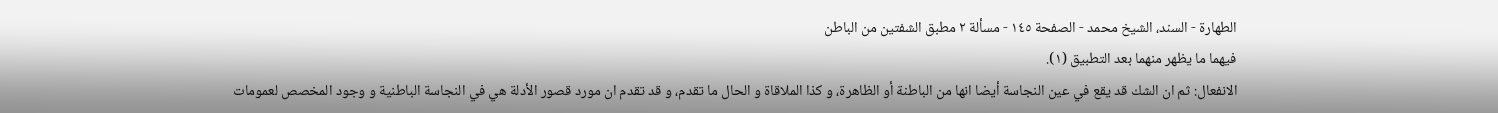الطهارة - السند، الشيخ محمد - الصفحة ١٤٥ - مسألة ٢ مطبق الشفتين من الباطن
فيهما ما يظهر منهما بعد التطبيق (١).
الانفعال: ثم ان الشك قد يقع في عين النجاسة أيضا انها من الباطنة أو الظاهرة، و كذا الملاقاة و الحال ما تقدم، و قد تقدم ان مورد قصور الأدلة هي في النجاسة الباطنية و وجود المخصص لعمومات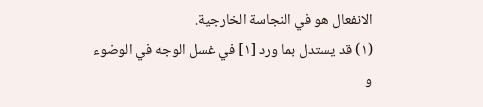الانفعال هو في النجاسة الخارجية.
(١) قد يستدل بما ورد [١] في غسل الوجه في الوضوء و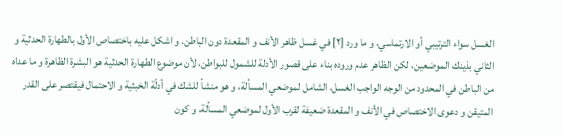الغسل سواء الترتيبي أو الارتماسي، و ما ورد [٢] في غسل ظاهر الأنف و المقعدة دون الباطن. و اشكل عليه باختصاص الأول بالطهارة الحدثية و الثاني بذينك الموضعين، لكن الظاهر عدم وروده بناء على قصور الأدلة للشمول للبواطن، لأن موضوع الطهارة الحدثية هو البشرة الظاهرة و ما عداه من الباطن في المحدود من الوجه الواجب الغسل، الشامل لموضعي المسألة، و هو منشأ للشك في أدلّة الخبثية و الاحتمال فيقتصر على القدر المتيقن و دعوى الاختصاص في الأنف و المقعدة ضعيفة لقرب الأول لموضعي المسألة، و كون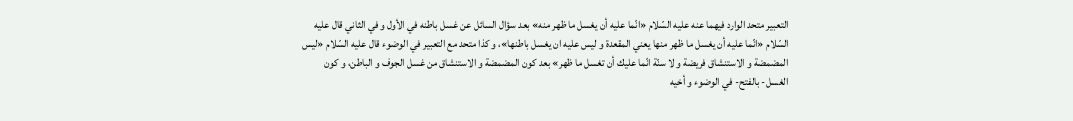التعبير متحد الوارد فيهما عنه عليه السّلام «انّما عليه أن يغسل ما ظهر منه» بعد سؤال السائل عن غسل باطنه في الأول و في الثاني قال عليه السّلام «انّما عليه أن يغسل ما ظهر منها يعني المقعدة و ليس عليه ان يغسل باطنها»، و كذا متحد مع التعبير في الوضوء قال عليه السّلام «ليس المضمضة و الاستنشاق فريضة و لا سنّة انّما عليك أن تغسل ما ظهر» بعد كون المضمضة و الاستنشاق من غسل الجوف و الباطن، و كون الغسل- بالفتح- في الوضوء و أخيه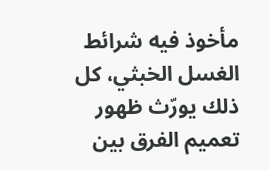مأخوذ فيه شرائط الغسل الخبثي، كل ذلك يورّث ظهور تعميم الفرق بين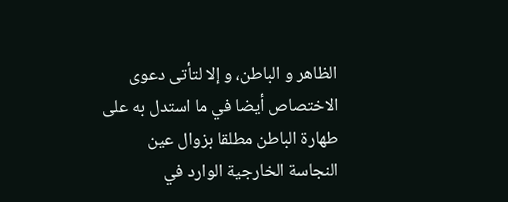الظاهر و الباطن، و إلا لتأتى دعوى الاختصاص أيضا في ما استدل به على طهارة الباطن مطلقا بزوال عين النجاسة الخارجية الوارد في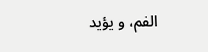الفم، و يؤيد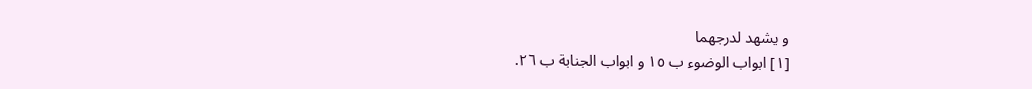و يشهد لدرجهما
[١] ابواب الوضوء ب ١٥ و ابواب الجنابة ب ٢٦.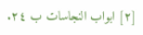[٢] ابواب النجاسات ب ٢٤.